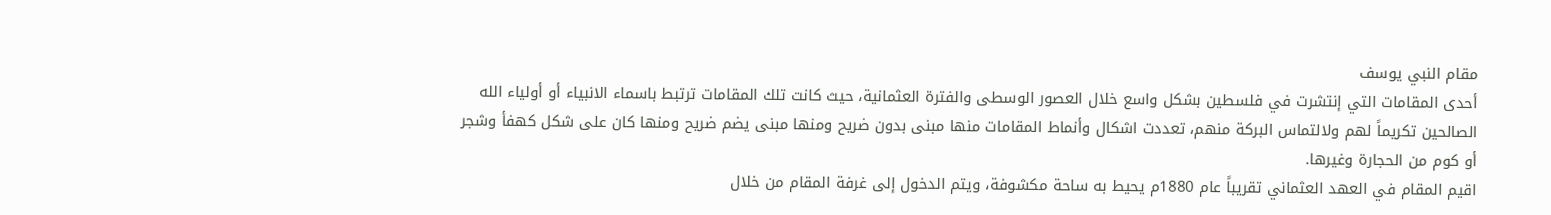مقام النبي يوسف
أحدى المقامات التي إنتشرت في فلسطين بشكل واسع خلال العصور الوسطى والفترة العثمانية، حيث كانت تلك المقامات ترتبط باسماء الانبياء أو أولياء الله الصالحين تكريماً لهم ولالتماس البركة منهم، تعددت اشكال وأنماط المقامات منها مبنى بدون ضريح ومنها مبنى يضم ضريح ومنها كان على شكل كهفأ وشجر أو كوم من الحجارة وغيرها.
اقيم المقام في العهد العثماني تقريباً عام 1880م يحيط به ساحة مكشوفة، ويتم الدخول إلى غرفة المقام من خلال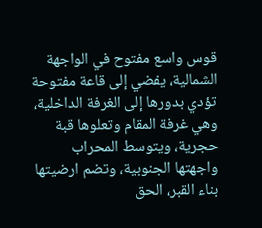قوس واسع مفتوح في الواجهة الشمالية، يفضي إلى قاعة مفتوحة تؤدي بدورها إلى الغرفة الداخلية، وهي غرفة المقام وتعلوها قبة حجرية، ويتوسط المحراب واجهتها الجنوبية، وتضم ارضيتها بناء القبر، الحق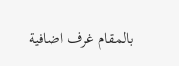بالمقام غرف اضافية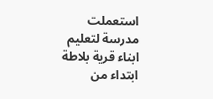استعملت مدرسة لتعليم ابناء قرية بلاطة ابتداء من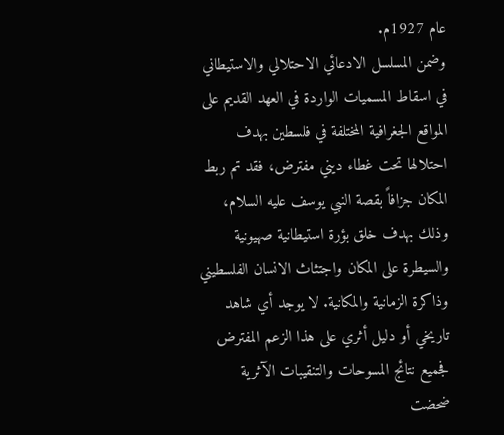عام 1927م.
وضمن المسلسل الادعائي الاحتلالي والاستيطاني في اسقاط المسميات الواردة في العهد القديم على المواقع الجغرافية المختلفة في فلسطين بهدف احتلالها تحت غطاء ديني مفترض، فقد تم ربط المكان جزافاً بقصة النبي يوسف عليه السلام، وذلك بهدف خلق بؤرة استيطانية صهيونية والسيطرة على المكان واجتثاث الانسان الفلسطيني وذاكرة الزمانية والمكانية. لا يوجد أي شاهد تاريخي أو دليل أثري على هذا الزعم المفترض فجميع نتائج المسوحات والتنقيبات الآثرية ضحضت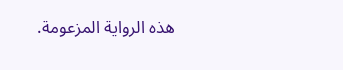هذه الرواية المزعومة.